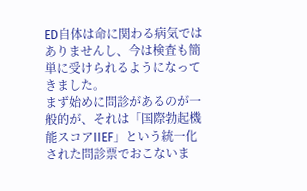ED自体は命に関わる病気ではありませんし、今は検査も簡単に受けられるようになってきました。
まず始めに問診があるのが一般的が、それは「国際勃起機能スコアIIEF」という統一化された問診票でおこないま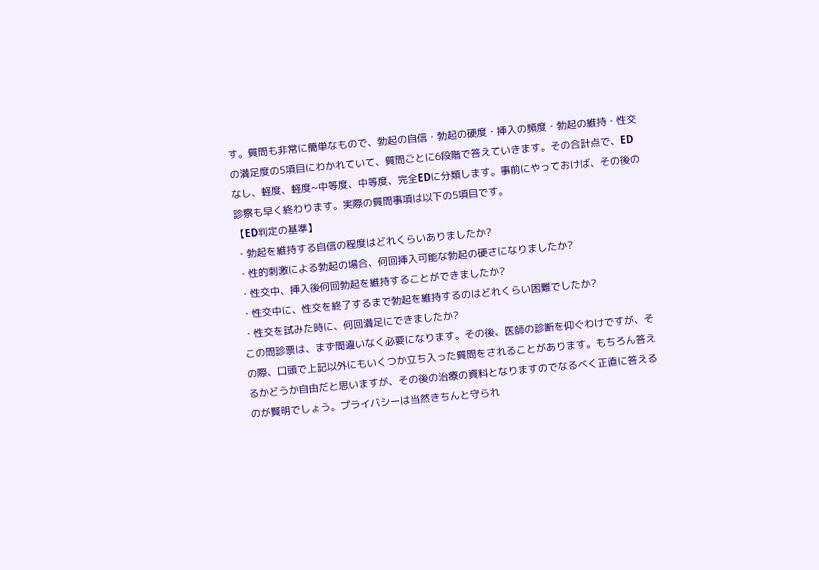す。質問も非常に簡単なもので、勃起の自信・勃起の硬度・挿入の頻度・勃起の維持・性交の満足度の5項目にわかれていて、質問ごとに6段階で答えていきます。その合計点で、EDなし、軽度、軽度~中等度、中等度、完全EDに分類します。事前にやっておけば、その後の診察も早く終わります。実際の質問事項は以下の5項目です。
【ED判定の基準】
・勃起を維持する自信の程度はどれくらいありましたか?
・性的刺激による勃起の場合、何回挿入可能な勃起の硬さになりましたか?
・性交中、挿入後何回勃起を維持することができましたか?
・性交中に、性交を終了するまで勃起を維持するのはどれくらい困難でしたか?
・性交を試みた時に、何回満足にできましたか?
この問診票は、まず間違いなく必要になります。その後、医師の診断を仰ぐわけですが、その際、口頭で上記以外にもいくつか立ち入った質問をされることがあります。もちろん答えるかどうか自由だと思いますが、その後の治療の資料となりますのでなるべく正直に答えるのが賢明でしょう。プライバシーは当然きちんと守られ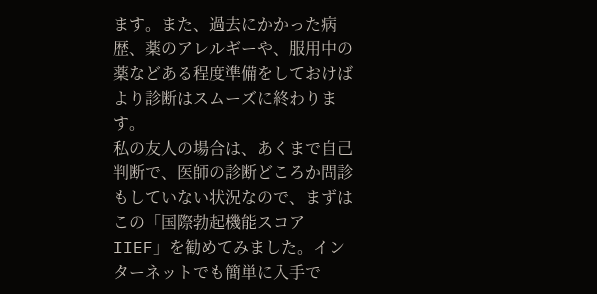ます。また、過去にかかった病歴、薬のアレルギーや、服用中の薬などある程度準備をしておけばより診断はスムーズに終わります。
私の友人の場合は、あくまで自己判断で、医師の診断どころか問診もしていない状況なので、まずはこの「国際勃起機能スコアIIEF」を勧めてみました。インターネットでも簡単に入手で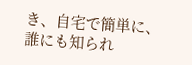き、自宅で簡単に、誰にも知られ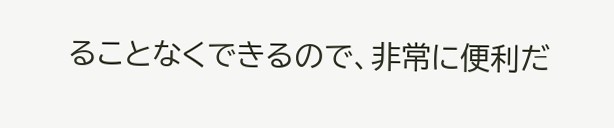ることなくできるので、非常に便利だ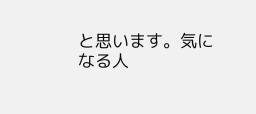と思います。気になる人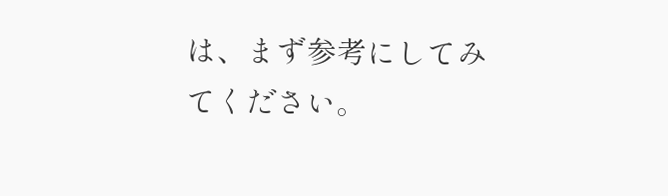は、まず参考にしてみてください。